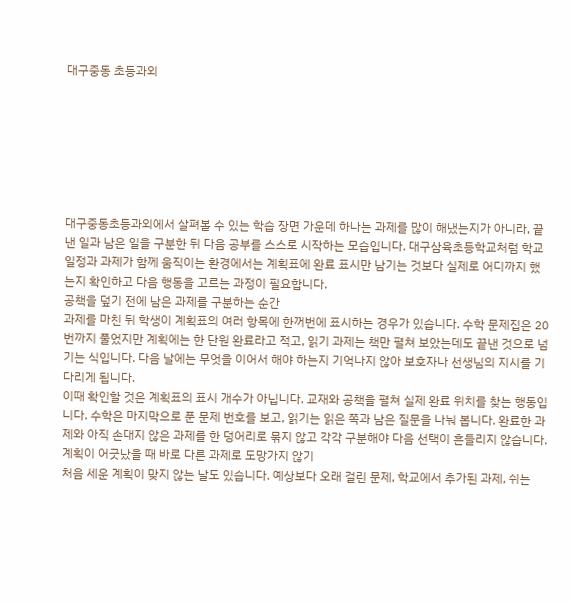대구중동 초등과외







대구중동초등과외에서 살펴볼 수 있는 학습 장면 가운데 하나는 과제를 많이 해냈는지가 아니라, 끝낸 일과 남은 일을 구분한 뒤 다음 공부를 스스로 시작하는 모습입니다. 대구삼육초등학교처럼 학교 일정과 과제가 함께 움직이는 환경에서는 계획표에 완료 표시만 남기는 것보다 실제로 어디까지 했는지 확인하고 다음 행동을 고르는 과정이 필요합니다.
공책을 덮기 전에 남은 과제를 구분하는 순간
과제를 마친 뒤 학생이 계획표의 여러 항목에 한꺼번에 표시하는 경우가 있습니다. 수학 문제집은 20번까지 풀었지만 계획에는 한 단원 완료라고 적고, 읽기 과제는 책만 펼쳐 보았는데도 끝낸 것으로 넘기는 식입니다. 다음 날에는 무엇을 이어서 해야 하는지 기억나지 않아 보호자나 선생님의 지시를 기다리게 됩니다.
이때 확인할 것은 계획표의 표시 개수가 아닙니다. 교재와 공책을 펼쳐 실제 완료 위치를 찾는 행동입니다. 수학은 마지막으로 푼 문제 번호를 보고, 읽기는 읽은 쪽과 남은 질문을 나눠 봅니다. 완료한 과제와 아직 손대지 않은 과제를 한 덩어리로 묶지 않고 각각 구분해야 다음 선택이 흔들리지 않습니다.
계획이 어긋났을 때 바로 다른 과제로 도망가지 않기
처음 세운 계획이 맞지 않는 날도 있습니다. 예상보다 오래 걸린 문제, 학교에서 추가된 과제, 쉬는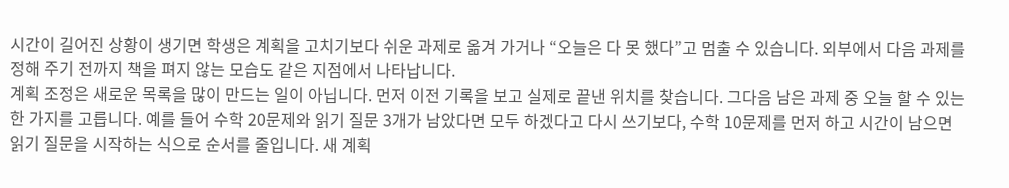시간이 길어진 상황이 생기면 학생은 계획을 고치기보다 쉬운 과제로 옮겨 가거나 “오늘은 다 못 했다”고 멈출 수 있습니다. 외부에서 다음 과제를 정해 주기 전까지 책을 펴지 않는 모습도 같은 지점에서 나타납니다.
계획 조정은 새로운 목록을 많이 만드는 일이 아닙니다. 먼저 이전 기록을 보고 실제로 끝낸 위치를 찾습니다. 그다음 남은 과제 중 오늘 할 수 있는 한 가지를 고릅니다. 예를 들어 수학 20문제와 읽기 질문 3개가 남았다면 모두 하겠다고 다시 쓰기보다, 수학 10문제를 먼저 하고 시간이 남으면 읽기 질문을 시작하는 식으로 순서를 줄입니다. 새 계획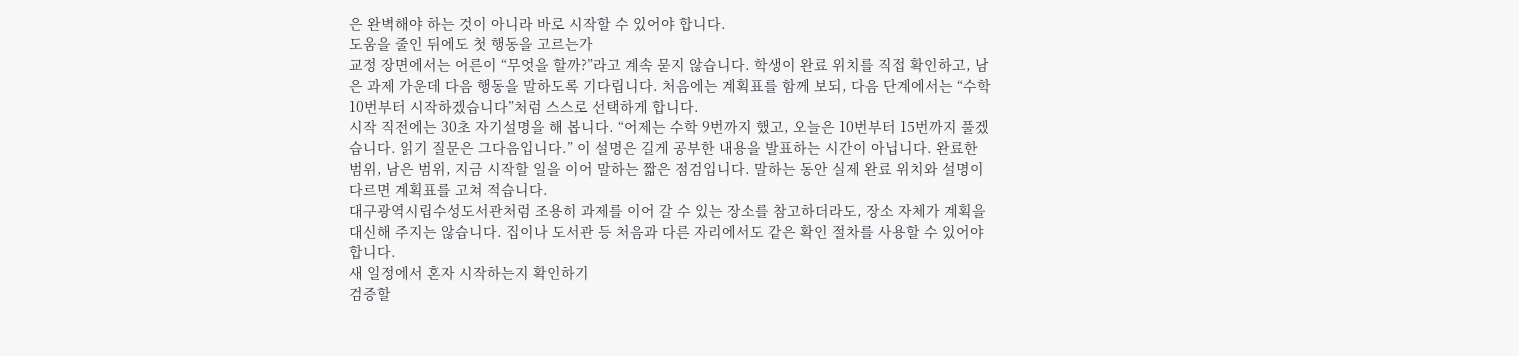은 완벽해야 하는 것이 아니라 바로 시작할 수 있어야 합니다.
도움을 줄인 뒤에도 첫 행동을 고르는가
교정 장면에서는 어른이 “무엇을 할까?”라고 계속 묻지 않습니다. 학생이 완료 위치를 직접 확인하고, 남은 과제 가운데 다음 행동을 말하도록 기다립니다. 처음에는 계획표를 함께 보되, 다음 단계에서는 “수학 10번부터 시작하겠습니다”처럼 스스로 선택하게 합니다.
시작 직전에는 30초 자기설명을 해 봅니다. “어제는 수학 9번까지 했고, 오늘은 10번부터 15번까지 풀겠습니다. 읽기 질문은 그다음입니다.” 이 설명은 길게 공부한 내용을 발표하는 시간이 아닙니다. 완료한 범위, 남은 범위, 지금 시작할 일을 이어 말하는 짧은 점검입니다. 말하는 동안 실제 완료 위치와 설명이 다르면 계획표를 고쳐 적습니다.
대구광역시립수성도서관처럼 조용히 과제를 이어 갈 수 있는 장소를 참고하더라도, 장소 자체가 계획을 대신해 주지는 않습니다. 집이나 도서관 등 처음과 다른 자리에서도 같은 확인 절차를 사용할 수 있어야 합니다.
새 일정에서 혼자 시작하는지 확인하기
검증할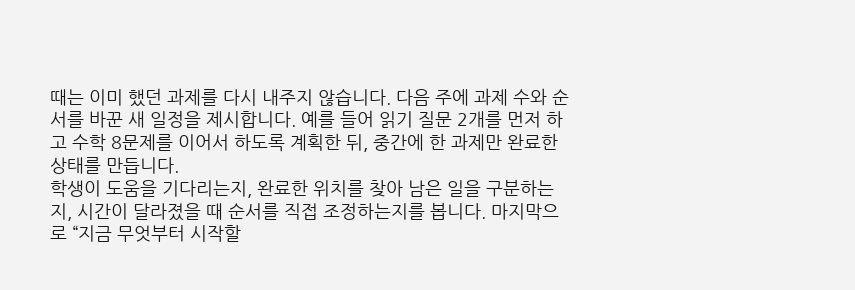때는 이미 했던 과제를 다시 내주지 않습니다. 다음 주에 과제 수와 순서를 바꾼 새 일정을 제시합니다. 예를 들어 읽기 질문 2개를 먼저 하고 수학 8문제를 이어서 하도록 계획한 뒤, 중간에 한 과제만 완료한 상태를 만듭니다.
학생이 도움을 기다리는지, 완료한 위치를 찾아 남은 일을 구분하는지, 시간이 달라졌을 때 순서를 직접 조정하는지를 봅니다. 마지막으로 “지금 무엇부터 시작할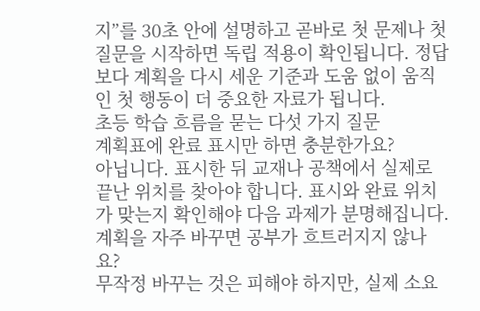지”를 30초 안에 설명하고 곧바로 첫 문제나 첫 질문을 시작하면 독립 적용이 확인됩니다. 정답보다 계획을 다시 세운 기준과 도움 없이 움직인 첫 행동이 더 중요한 자료가 됩니다.
초등 학습 흐름을 묻는 다섯 가지 질문
계획표에 완료 표시만 하면 충분한가요?
아닙니다. 표시한 뒤 교재나 공책에서 실제로 끝난 위치를 찾아야 합니다. 표시와 완료 위치가 맞는지 확인해야 다음 과제가 분명해집니다.
계획을 자주 바꾸면 공부가 흐트러지지 않나요?
무작정 바꾸는 것은 피해야 하지만, 실제 소요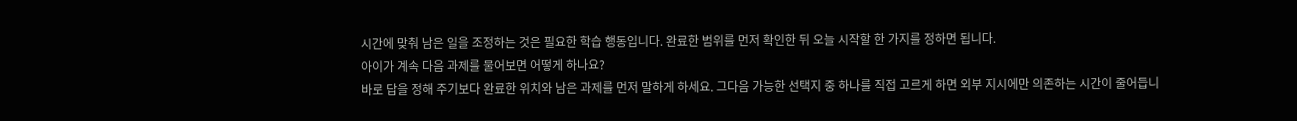시간에 맞춰 남은 일을 조정하는 것은 필요한 학습 행동입니다. 완료한 범위를 먼저 확인한 뒤 오늘 시작할 한 가지를 정하면 됩니다.
아이가 계속 다음 과제를 물어보면 어떻게 하나요?
바로 답을 정해 주기보다 완료한 위치와 남은 과제를 먼저 말하게 하세요. 그다음 가능한 선택지 중 하나를 직접 고르게 하면 외부 지시에만 의존하는 시간이 줄어듭니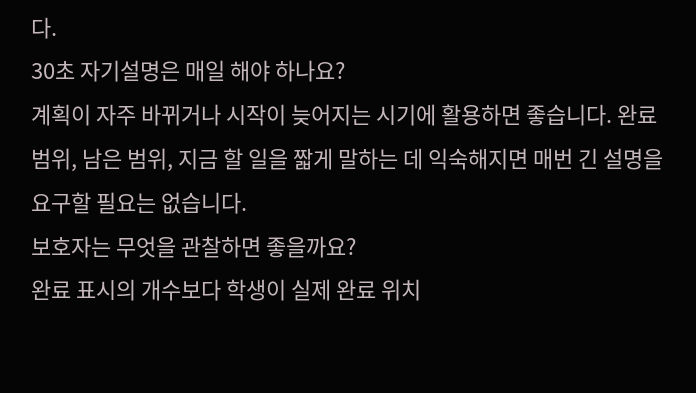다.
30초 자기설명은 매일 해야 하나요?
계획이 자주 바뀌거나 시작이 늦어지는 시기에 활용하면 좋습니다. 완료 범위, 남은 범위, 지금 할 일을 짧게 말하는 데 익숙해지면 매번 긴 설명을 요구할 필요는 없습니다.
보호자는 무엇을 관찰하면 좋을까요?
완료 표시의 개수보다 학생이 실제 완료 위치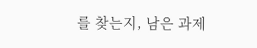를 찾는지, 남은 과제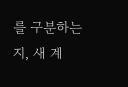를 구분하는지, 새 계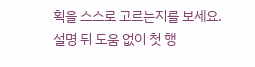획을 스스로 고르는지를 보세요. 설명 뒤 도움 없이 첫 행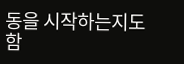동을 시작하는지도 함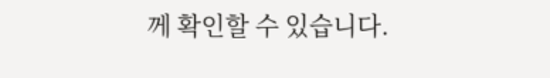께 확인할 수 있습니다.